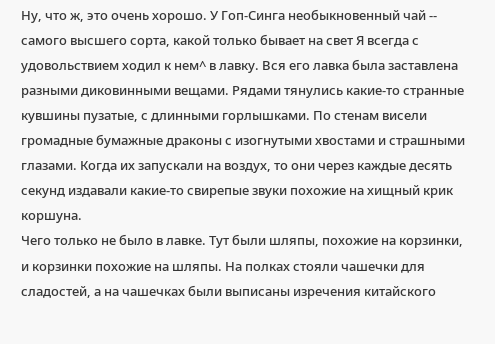Ну, что ж, это очень хорошо. У Гоп-Синга необыкновенный чай -- самого высшего сорта, какой только бывает на свет Я всегда с удовольствием ходил к нем^ в лавку. Вся его лавка была заставлена разными диковинными вещами. Рядами тянулись какие-то странные кувшины пузатые, с длинными горлышками. По стенам висели громадные бумажные драконы с изогнутыми хвостами и страшными глазами. Когда их запускали на воздух, то они через каждые десять секунд издавали какие-то свирепые звуки похожие на хищный крик коршуна.
Чего только не было в лавке. Тут были шляпы, похожие на корзинки, и корзинки похожие на шляпы. На полках стояли чашечки для сладостей, а на чашечках были выписаны изречения китайского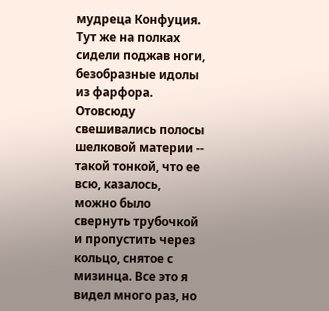мудреца Конфуция. Тут же на полках сидели поджав ноги, безобразные идолы из фарфора. Отовсюду свешивались полосы шелковой материи -- такой тонкой, что ее всю, казалось, можно было свернуть трубочкой и пропустить через кольцо, снятое с мизинца. Все это я видел много раз, но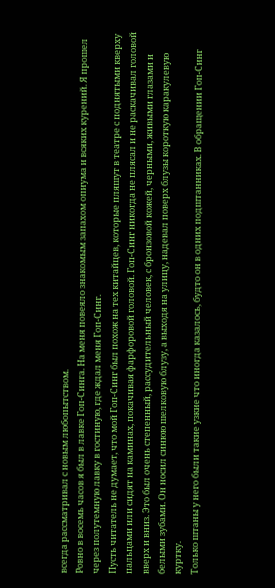всегда рассматривал с новым любопытством.
Ровно в восемь часов я был в лавке Гоп-Синга. На меня повеяло знакомым запахом опиума и всяких курений. Я прошел через полутемную лавку в гостиную, где ждал меня Гоп-Синг.
Пусть читатель не думает, что мой Гоп-Синг был похож на тех китайцев, которые пляшут в театре с поднятыми кверху пальцами или сидят на каминах, покачивая фарфоровой головой. Гоп-Синг никогда не плясал и не раскачивал головой вверх и вниз. Это был очень степенный, рассудительный человек, с бронзовой кожей, черными, живыми глазами и белыми зубами. Он носил синюю шелковую блузу, а выходя на улицу, надевал поверх блузы короткую каракулевую куртку.
Только штаны у него были такие узкие что иногда казалось, будто он в одних подштанниках. В обращении Гоп-Синг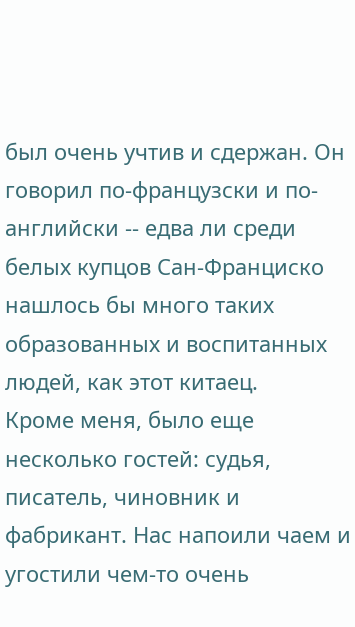был очень учтив и сдержан. Он говорил по-французски и по-английски -- едва ли среди белых купцов Сан-Франциско нашлось бы много таких образованных и воспитанных людей, как этот китаец.
Кроме меня, было еще несколько гостей: судья, писатель, чиновник и фабрикант. Нас напоили чаем и угостили чем-то очень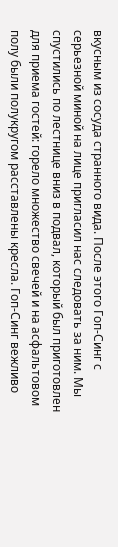вкусным из сосуда странного вида. После этого Гоп-Синг с серьезной миной на лице пригласил нас следовать за ним. Мы спустились по лестнице вниз в подвал, который был приготовлен для приема гостей: горело множество свечей и на асфальтовом полу были полукругом расставлены кресла. Гоп-Синг вежливо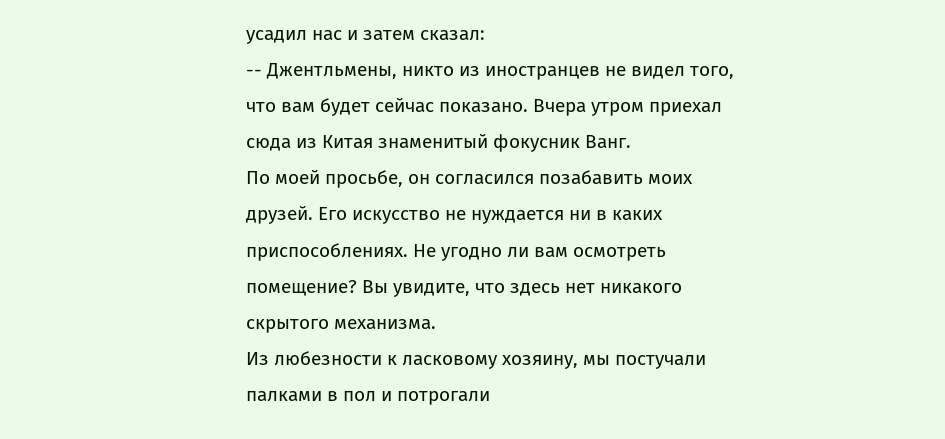усадил нас и затем сказал:
-- Джентльмены, никто из иностранцев не видел того, что вам будет сейчас показано. Вчера утром приехал сюда из Китая знаменитый фокусник Ванг.
По моей просьбе, он согласился позабавить моих друзей. Его искусство не нуждается ни в каких приспособлениях. Не угодно ли вам осмотреть помещение? Вы увидите, что здесь нет никакого скрытого механизма.
Из любезности к ласковому хозяину, мы постучали палками в пол и потрогали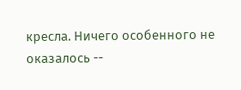кресла. Ничего особенного не оказалось --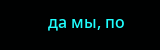да мы, по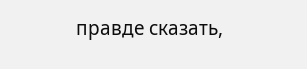правде сказать,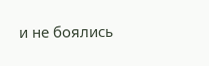и не боялись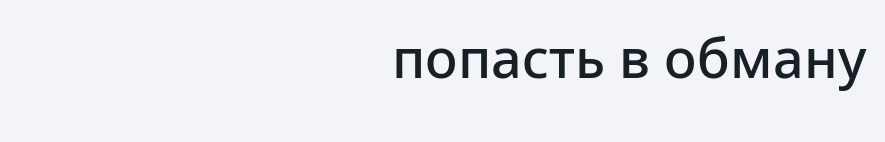попасть в обману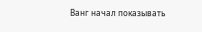Ванг начал показывать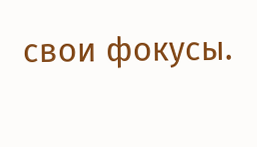свои фокусы.